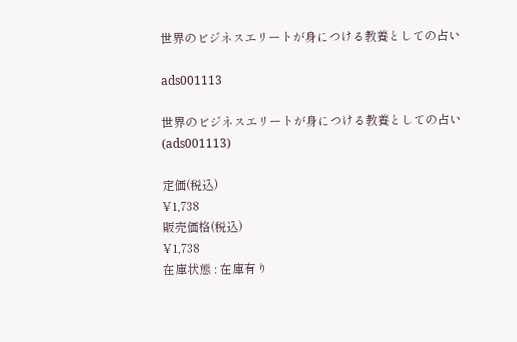世界のビジネスエリートが身につける教養としての占い

ads001113

世界のビジネスエリートが身につける教養としての占い  (ads001113)

定価(税込)
¥1,738
販売価格(税込)
¥1,738
在庫状態 : 在庫有り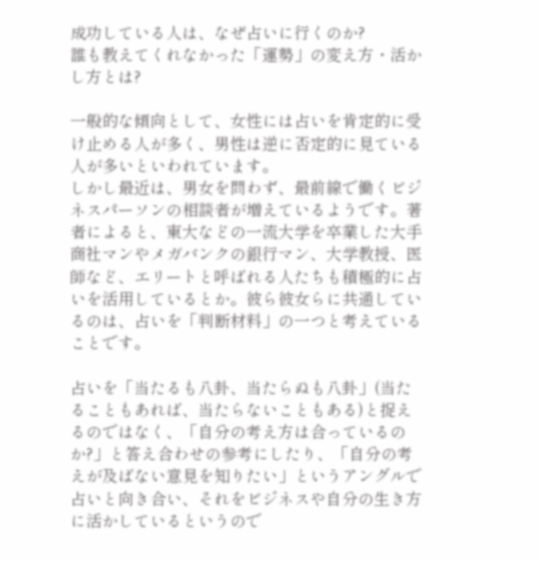成功している人は、なぜ占いに行くのか?
誰も教えてくれなかった「運勢」の変え方・活かし方とは?

一般的な傾向として、女性には占いを肯定的に受け止める人が多く、男性は逆に否定的に見ている人が多いといわれています。
しかし最近は、男女を問わず、最前線で働くビジネスパーソンの相談者が増えているようです。著者によると、東大などの一流大学を卒業した大手商社マンやメガバンクの銀行マン、大学教授、医師など、エリートと呼ばれる人たちも積極的に占いを活用しているとか。彼ら彼女らに共通しているのは、占いを「判断材料」の一つと考えていることです。

占いを「当たるも八卦、当たらぬも八卦」(当たることもあれば、当たらないこともある)と捉えるのではなく、「自分の考え方は合っているのか?」と答え合わせの参考にしたり、「自分の考えが及ばない意見を知りたい」というアングルで占いと向き合い、それをビジネスや自分の生き方に活かしているというので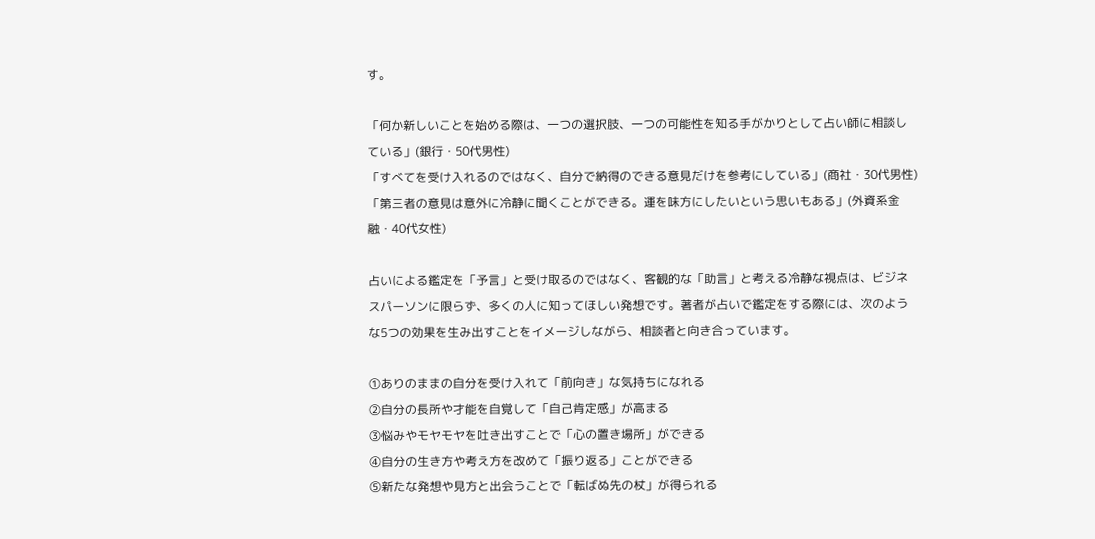す。

「何か新しいことを始める際は、一つの選択肢、一つの可能性を知る手がかりとして占い師に相談している」(銀行・50代男性)
「すべてを受け入れるのではなく、自分で納得のできる意見だけを参考にしている」(商社・30代男性)
「第三者の意見は意外に冷静に聞くことができる。運を味方にしたいという思いもある」(外資系金融・40代女性)

占いによる鑑定を「予言」と受け取るのではなく、客観的な「助言」と考える冷静な視点は、ビジネスパーソンに限らず、多くの人に知ってほしい発想です。著者が占いで鑑定をする際には、次のような5つの効果を生み出すことをイメージしながら、相談者と向き合っています。

①ありのままの自分を受け入れて「前向き」な気持ちになれる
②自分の長所や才能を自覚して「自己肯定感」が高まる
③悩みやモヤモヤを吐き出すことで「心の置き場所」ができる
④自分の生き方や考え方を改めて「振り返る」ことができる
⑤新たな発想や見方と出会うことで「転ばぬ先の杖」が得られる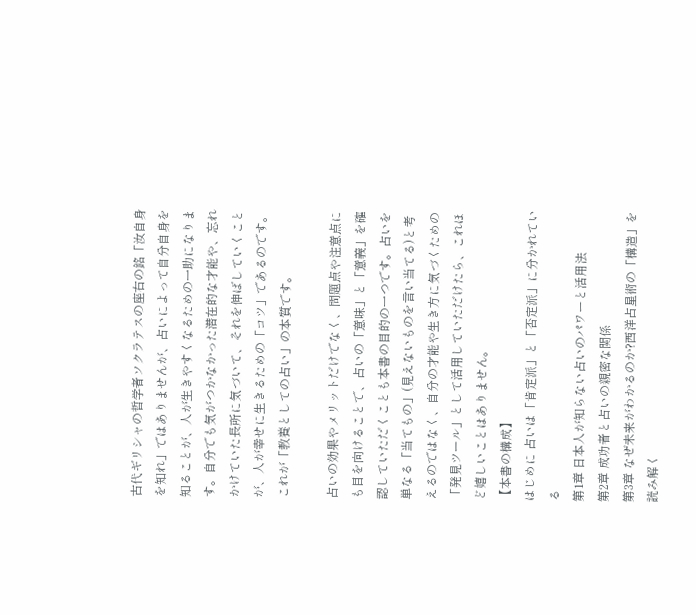古代ギリシャの哲学者ソクラテスの座右の銘「汝自身を知れ」ではありませんが、占いによって自分自身を知ることが、人が生きやすくなるための一助になります。自分でも気がつかなかった潜在的な才能や、忘れかけていた長所に気づいて、それを伸ばしていくことが、人が幸せに生きるための「コツ」であるのです。これが「教養としての占い」の本質です。

占いの効果やメリットだけでなく、問題点や注意点にも目を向けることで、占いの「意味」と「意義」を確認していただくことも本書の目的の一つです。占いを単なる「当てもの」(見えないものを言い当てる)と考えるのではなく、自分の才能や生き方に気づくための「発見ツール」として活用していただけたら、これほど嬉しいことはありません。
【本書の構成】
はじめに 占いは「肯定派」と「否定派」に分かれている
第1章 日本人が知らない占いのパワーと活用法
第2章 成功者と占いの親密な関係
第3章 なぜ未来がわかるのか?西洋占星術の「構造」を読み解く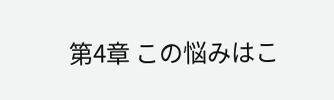第4章 この悩みはこ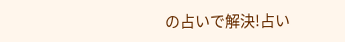の占いで解決!占い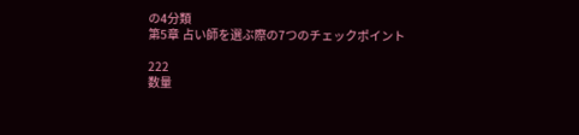の4分類
第5章 占い師を選ぶ際の7つのチェックポイント

222
数量